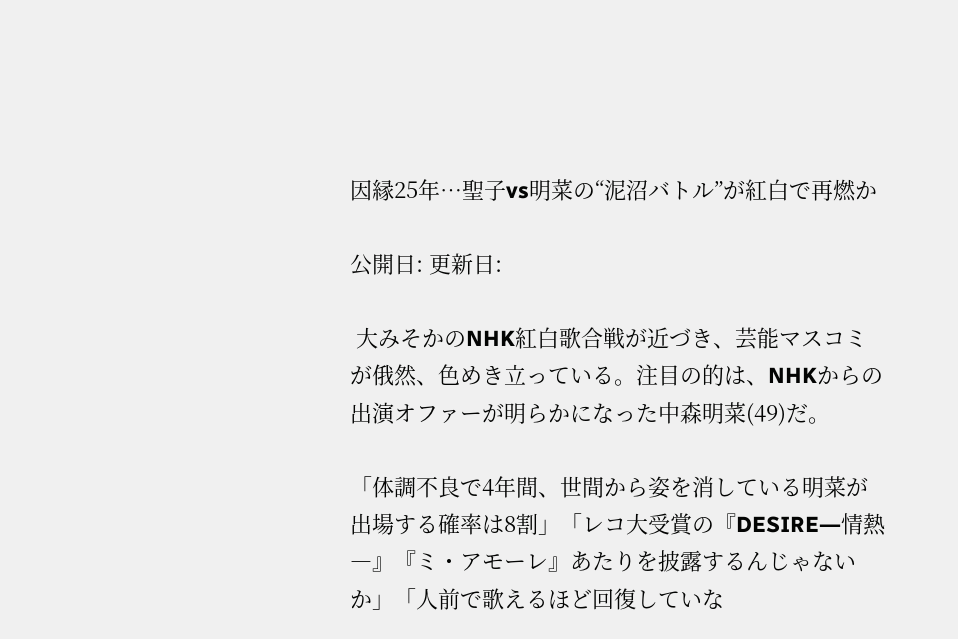因縁25年…聖子vs明菜の“泥沼バトル”が紅白で再燃か

公開日: 更新日:

 大みそかのNHK紅白歌合戦が近づき、芸能マスコミが俄然、色めき立っている。注目の的は、NHKからの出演オファーが明らかになった中森明菜(49)だ。

「体調不良で4年間、世間から姿を消している明菜が出場する確率は8割」「レコ大受賞の『DESIRE―情熱―』『ミ・アモーレ』あたりを披露するんじゃないか」「人前で歌えるほど回復していな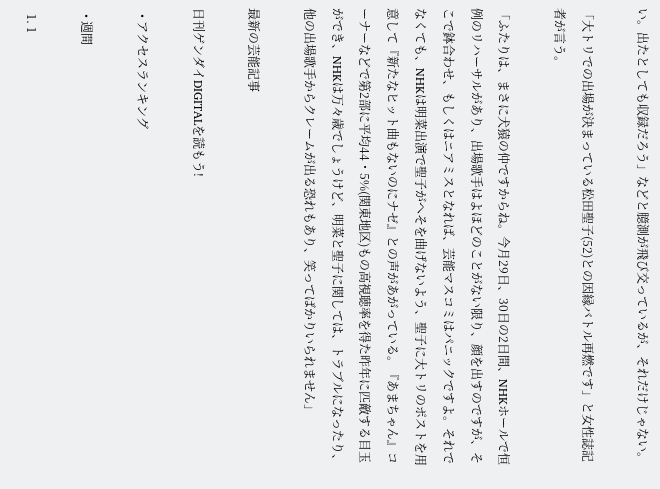い。出たとしても収録だろう」などと臆測が飛び交っているが、それだけじゃない。

「大トリでの出場が決まっている松田聖子(52)との因縁バトル再燃です」と女性誌記者が言う。

「ふたりは、まさに犬猿の仲ですからね。今月29日、30日の2日間、NHKホールで恒例のリハーサルがあり、出場歌手はよほどのことがない限り、顔を出すのですが、そこで鉢合わせ、もしくはニアミスとなれば、芸能マスコミはパニックですよ。それでなくても、NHKは明菜出演で聖子がへそを曲げないよう、聖子に大トリのポストを用意して『新たなヒット曲もないのにナゼ』との声があがっている。『あまちゃん』コーナーなどで第2部に平均44・5%(関東地区)もの高視聴率を得た昨年に匹敵する目玉ができ、NHKは万々歳でしょうけど、明菜と聖子に関しては、トラブルになったり、他の出場歌手からクレームが出る恐れもあり、笑ってばかりいられません」

最新の芸能記事

日刊ゲンダイDIGITALを読もう!

  • アクセスランキング

  • 週間

  1. 1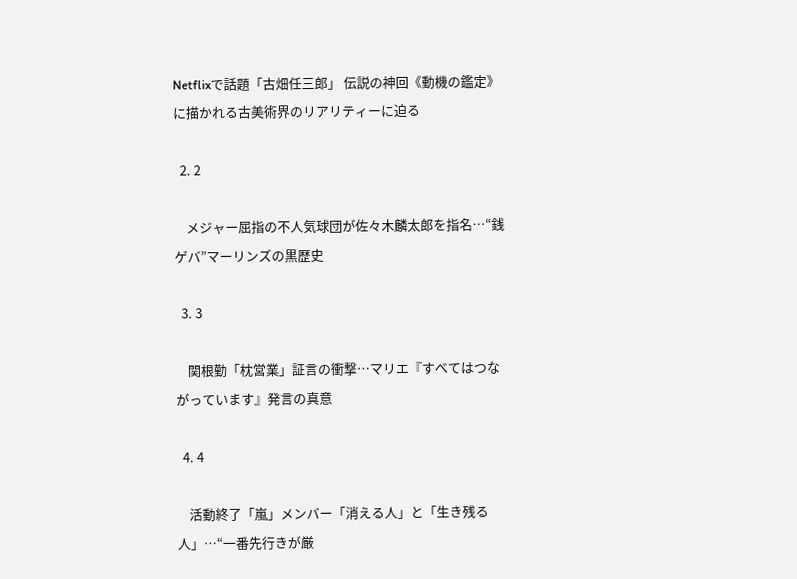Netflixで話題「古畑任三郎」 伝説の神回《動機の鑑定》に描かれる古美術界のリアリティーに迫る

  2. 2

    メジャー屈指の不人気球団が佐々木麟太郎を指名…“銭ゲバ”マーリンズの黒歴史

  3. 3

    関根勤「枕営業」証言の衝撃…マリエ『すべてはつながっています』発言の真意

  4. 4

    活動終了「嵐」メンバー「消える人」と「生き残る人」…“一番先行きが厳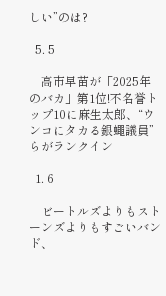しい”のは?

  5. 5

    高市早苗が「2025年のバカ」第1位!不名誉トップ10に麻生太郎、“ウンコにタカる銀蠅議員”らがランクイン

  1. 6

    ビートルズよりもストーンズよりもすごいバンド、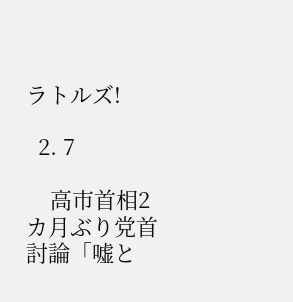ラトルズ!

  2. 7

    高市首相2カ月ぶり党首討論「嘘と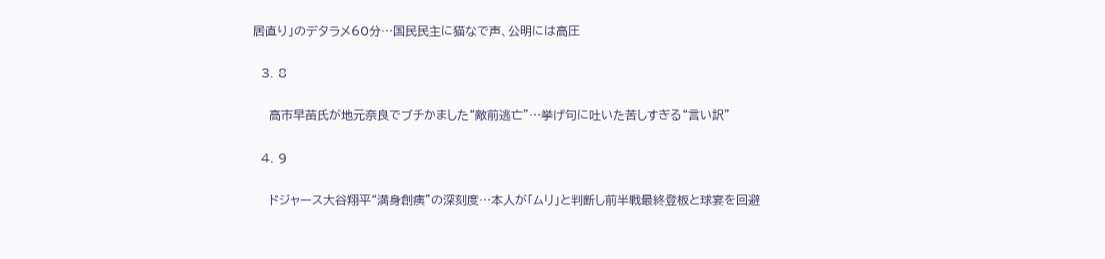居直り」のデタラメ60分…国民民主に猫なで声、公明には高圧

  3. 8

    高市早苗氏が地元奈良でブチかました“敵前逃亡”…挙げ句に吐いた苦しすぎる“言い訳”

  4. 9

    ドジャース大谷翔平“満身創痍”の深刻度…本人が「ムリ」と判断し前半戦最終登板と球宴を回避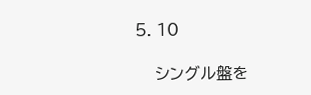5. 10

    シングル盤を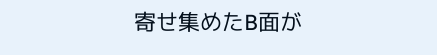寄せ集めたB面が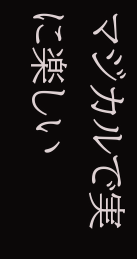マジカルで実に楽しい